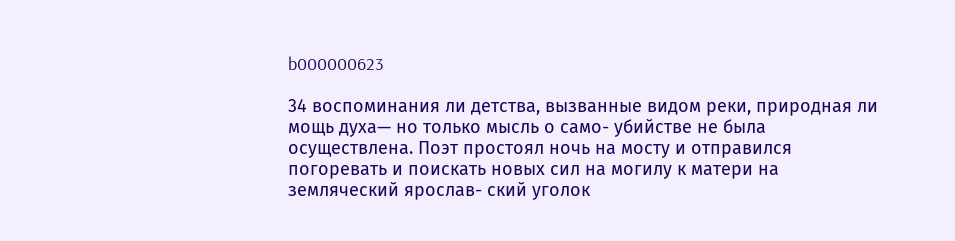b000000623

34 воспоминания ли детства, вызванные видом реки, природная ли мощь духа— но только мысль о само- убийстве не была осуществлена. Поэт простоял ночь на мосту и отправился погоревать и поискать новых сил на могилу к матери на земляческий ярослав- ский уголок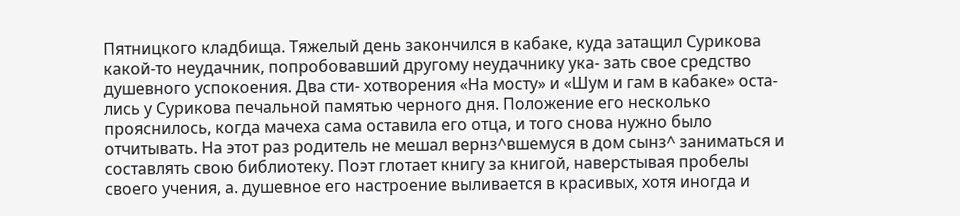Пятницкого кладбища. Тяжелый день закончился в кабаке, куда затащил Сурикова какой-то неудачник, попробовавший другому неудачнику ука- зать свое средство душевного успокоения. Два сти- хотворения «На мосту» и «Шум и гам в кабаке» оста- лись у Сурикова печальной памятью черного дня. Положение его несколько прояснилось, когда мачеха сама оставила его отца, и того снова нужно было отчитывать. На этот раз родитель не мешал вернз^вшемуся в дом сынз^ заниматься и составлять свою библиотеку. Поэт глотает книгу за книгой, наверстывая пробелы своего учения, а. душевное его настроение выливается в красивых, хотя иногда и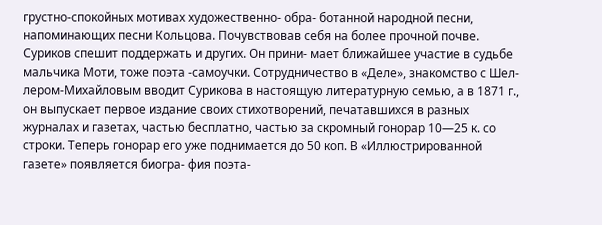грустно-спокойных мотивах художественно- обра- ботанной народной песни, напоминающих песни Кольцова. Почувствовав себя на более прочной почве. Суриков спешит поддержать и других. Он прини- мает ближайшее участие в судьбе мальчика Моти, тоже поэта -самоучки. Сотрудничество в «Деле», знакомство с Шел- лером-Михайловым вводит Сурикова в настоящую литературную семью, а в 1871 г., он выпускает первое издание своих стихотворений, печатавшихся в разных журналах и газетах, частью бесплатно, частью за скромный гонорар 10—25 к. со строки. Теперь гонорар его уже поднимается до 50 коп. В «Иллюстрированной газете» появляется биогра- фия поэта-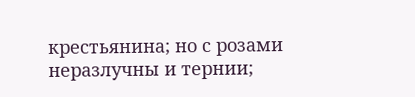крестьянина; но с розами неразлучны и тернии;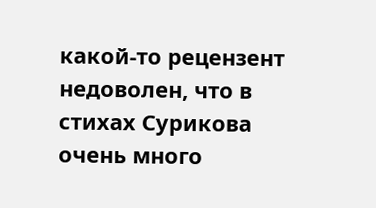какой-то рецензент недоволен, что в стихах Сурикова очень много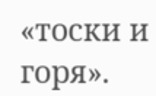«тоски и горя».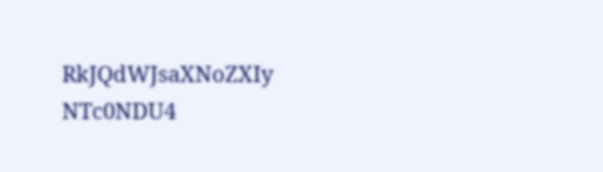RkJQdWJsaXNoZXIy NTc0NDU4